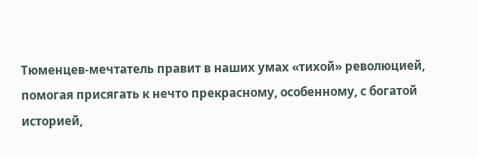Тюменцев-мечтатель правит в наших умах «тихой» революцией, помогая присягать к нечто прекрасному, особенному, с богатой историей,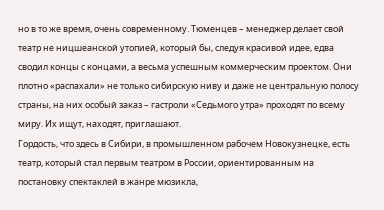но в то же время, очень современному. Тюменцев – менеджер делает свой театр не ницшеанской утопией, который бы, следуя красивой идее, едва сводил концы с концами, а весьма успешным коммерческим проектом. Они плотно «распахали» не только сибирскую ниву и даже не центральную полосу страны, на них особый заказ – гастроли «Седьмого утра» проходят по всему миру. Их ищут, находят, приглашают.
Гордость, что здесь в Сибири, в промышленном рабочем Новокузнецке, есть театр, который стал первым театром в России, ориентированным на постановку спектаклей в жанре мюзикла,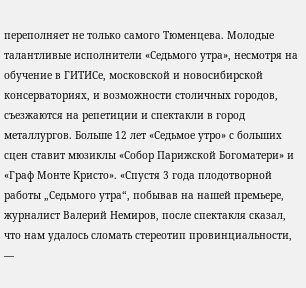переполняет не только самого Тюменцева. Молодые талантливые исполнители «Седьмого утра», несмотря на обучение в ГИТИСе, московской и новосибирской консерваториях, и возможности столичных городов, съезжаются на репетиции и спектакли в город металлургов. Больше 12 лет «Седьмое утро» с больших сцен ставит мюзиклы «Собор Парижской Богоматери» и «Граф Монте Кристо». «Спустя 3 года плодотворной работы „Седьмого утра“, побывав на нашей премьере, журналист Валерий Немиров, после спектакля сказал, что нам удалось сломать стереотип провинциальности, —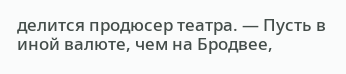делится продюсер театра. — Пусть в иной валюте, чем на Бродвее,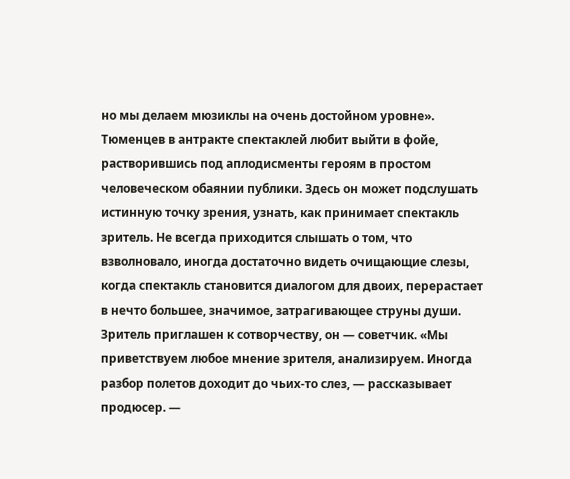но мы делаем мюзиклы на очень достойном уровне».
Тюменцев в антракте спектаклей любит выйти в фойе, растворившись под аплодисменты героям в простом человеческом обаянии публики. Здесь он может подслушать истинную точку зрения, узнать, как принимает спектакль зритель. Не всегда приходится слышать о том, что взволновало, иногда достаточно видеть очищающие слезы, когда спектакль становится диалогом для двоих, перерастает в нечто большее, значимое, затрагивающее струны души. Зритель приглашен к сотворчеству, он — советчик. «Мы приветствуем любое мнение зрителя, анализируем. Иногда разбор полетов доходит до чьих-то слез, — рассказывает продюсер. —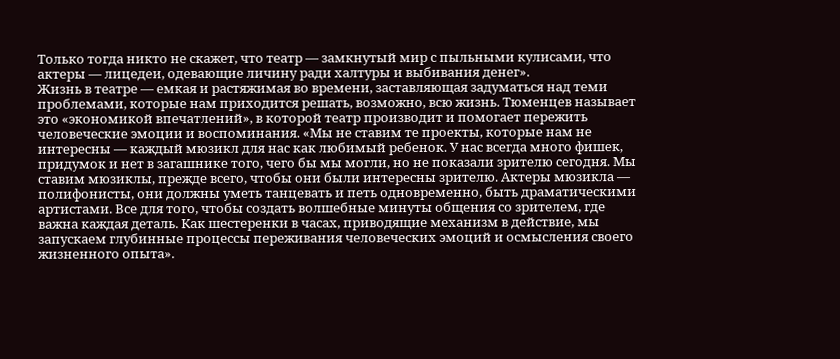Только тогда никто не скажет, что театр — замкнутый мир с пыльными кулисами, что актеры — лицедеи, одевающие личину ради халтуры и выбивания денег».
Жизнь в театре — емкая и растяжимая во времени, заставляющая задуматься над теми проблемами, которые нам приходится решать, возможно, всю жизнь. Тюменцев называет это «экономикой впечатлений», в которой театр производит и помогает пережить человеческие эмоции и воспоминания. «Мы не ставим те проекты, которые нам не интересны — каждый мюзикл для нас как любимый ребенок. У нас всегда много фишек, придумок и нет в загашнике того, чего бы мы могли, но не показали зрителю сегодня. Мы ставим мюзиклы, прежде всего, чтобы они были интересны зрителю. Актеры мюзикла — полифонисты, они должны уметь танцевать и петь одновременно, быть драматическими артистами. Все для того, чтобы создать волшебные минуты общения со зрителем, где важна каждая деталь. Как шестеренки в часах, приводящие механизм в действие, мы запускаем глубинные процессы переживания человеческих эмоций и осмысления своего жизненного опыта».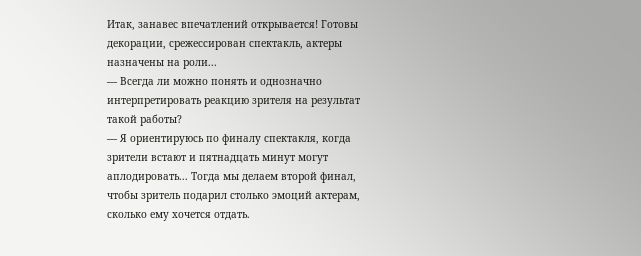Итак, занавес впечатлений открывается! Готовы декорации, срежессирован спектакль, актеры назначены на роли...
— Всегда ли можно понять и однозначно интерпретировать реакцию зрителя на результат такой работы?
— Я ориентируюсь по финалу спектакля, когда зрители встают и пятнадцать минут могут аплодировать... Тогда мы делаем второй финал, чтобы зритель подарил столько эмоций актерам, сколько ему хочется отдать.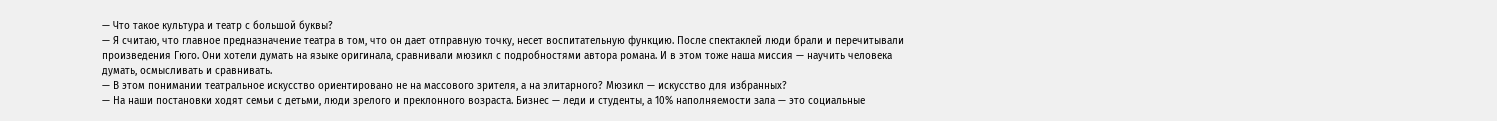— Что такое культура и театр с большой буквы?
— Я считаю, что главное предназначение театра в том, что он дает отправную точку, несет воспитательную функцию. После спектаклей люди брали и перечитывали произведения Гюго. Они хотели думать на языке оригинала, сравнивали мюзикл с подробностями автора романа. И в этом тоже наша миссия — научить человека думать, осмысливать и сравнивать.
— В этом понимании театральное искусство ориентировано не на массового зрителя, а на элитарного? Мюзикл — искусство для избранных?
— На наши постановки ходят семьи с детьми, люди зрелого и преклонного возраста. Бизнес — леди и студенты, а 10% наполняемости зала — это социальные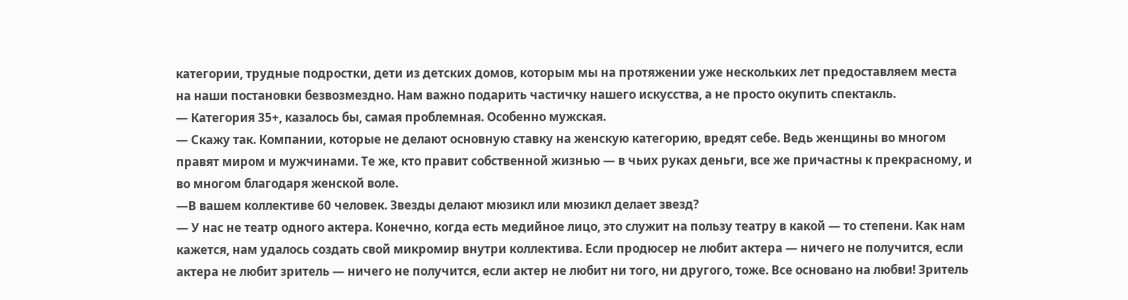категории, трудные подростки, дети из детских домов, которым мы на протяжении уже нескольких лет предоставляем места на наши постановки безвозмездно. Нам важно подарить частичку нашего искусства, а не просто окупить спектакль.
— Категория 35+, казалось бы, самая проблемная. Особенно мужская.
— Скажу так. Компании, которые не делают основную ставку на женскую категорию, вредят себе. Ведь женщины во многом правят миром и мужчинами. Те же, кто правит собственной жизнью — в чьих руках деньги, все же причастны к прекрасному, и во многом благодаря женской воле.
—В вашем коллективе 60 человек. Звезды делают мюзикл или мюзикл делает звезд?
— У нас не театр одного актера. Конечно, когда есть медийное лицо, это служит на пользу театру в какой — то степени. Как нам кажется, нам удалось создать свой микромир внутри коллектива. Если продюсер не любит актера — ничего не получится, если актера не любит зритель — ничего не получится, если актер не любит ни того, ни другого, тоже. Все основано на любви! Зритель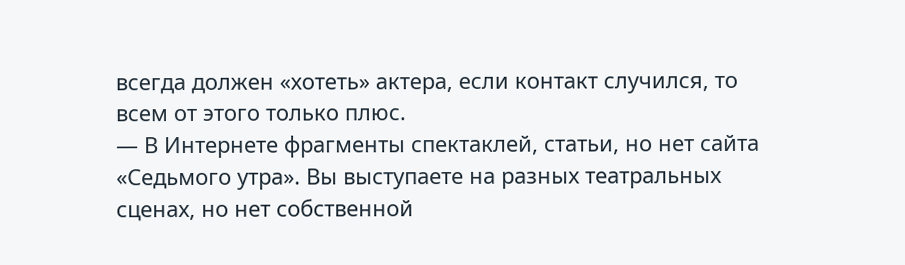всегда должен «хотеть» актера, если контакт случился, то всем от этого только плюс.
— В Интернете фрагменты спектаклей, статьи, но нет сайта «Седьмого утра». Вы выступаете на разных театральных сценах, но нет собственной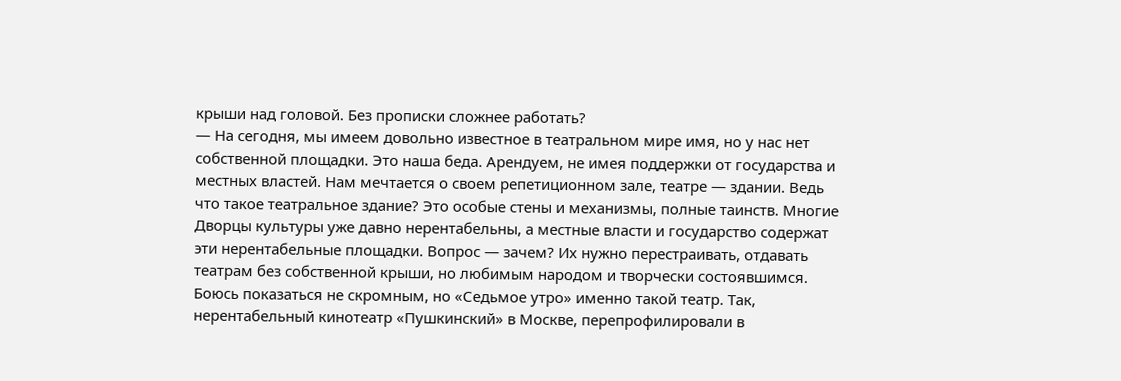крыши над головой. Без прописки сложнее работать?
— На сегодня, мы имеем довольно известное в театральном мире имя, но у нас нет собственной площадки. Это наша беда. Арендуем, не имея поддержки от государства и местных властей. Нам мечтается о своем репетиционном зале, театре — здании. Ведь что такое театральное здание? Это особые стены и механизмы, полные таинств. Многие Дворцы культуры уже давно нерентабельны, а местные власти и государство содержат эти нерентабельные площадки. Вопрос — зачем? Их нужно перестраивать, отдавать театрам без собственной крыши, но любимым народом и творчески состоявшимся. Боюсь показаться не скромным, но «Седьмое утро» именно такой театр. Так, нерентабельный кинотеатр «Пушкинский» в Москве, перепрофилировали в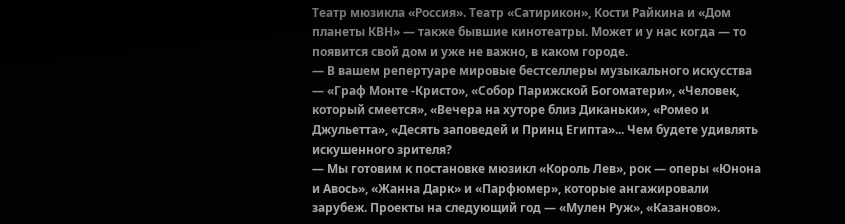Театр мюзикла «Россия». Театр «Сатирикон», Кости Райкина и «Дом планеты КВН» — также бывшие кинотеатры. Может и у нас когда — то появится свой дом и уже не важно, в каком городе.
— В вашем репертуаре мировые бестселлеры музыкального искусства — «Граф Монте -Кристо», «Собор Парижской Богоматери», «Человек, который смеется», «Вечера на хуторе близ Диканьки», «Ромео и Джульетта», «Десять заповедей и Принц Египта»... Чем будете удивлять искушенного зрителя?
— Мы готовим к постановке мюзикл «Король Лев», рок — оперы «Юнона и Авось», «Жанна Дарк» и «Парфюмер», которые ангажировали зарубеж. Проекты на следующий год — «Мулен Руж», «Казаново».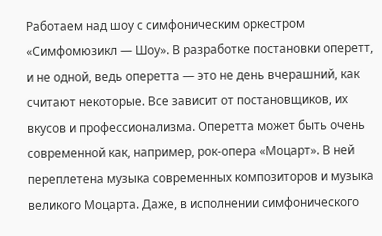Работаем над шоу с симфоническим оркестром «Симфомюзикл — Шоу». В разработке постановки оперетт, и не одной, ведь оперетта — это не день вчерашний, как считают некоторые. Все зависит от постановщиков, их вкусов и профессионализма. Оперетта может быть очень современной как, например, рок-опера «Моцарт». В ней переплетена музыка современных композиторов и музыка великого Моцарта. Даже, в исполнении симфонического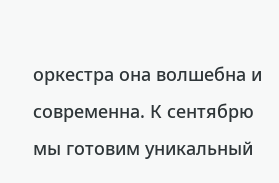оркестра она волшебна и современна. К сентябрю мы готовим уникальный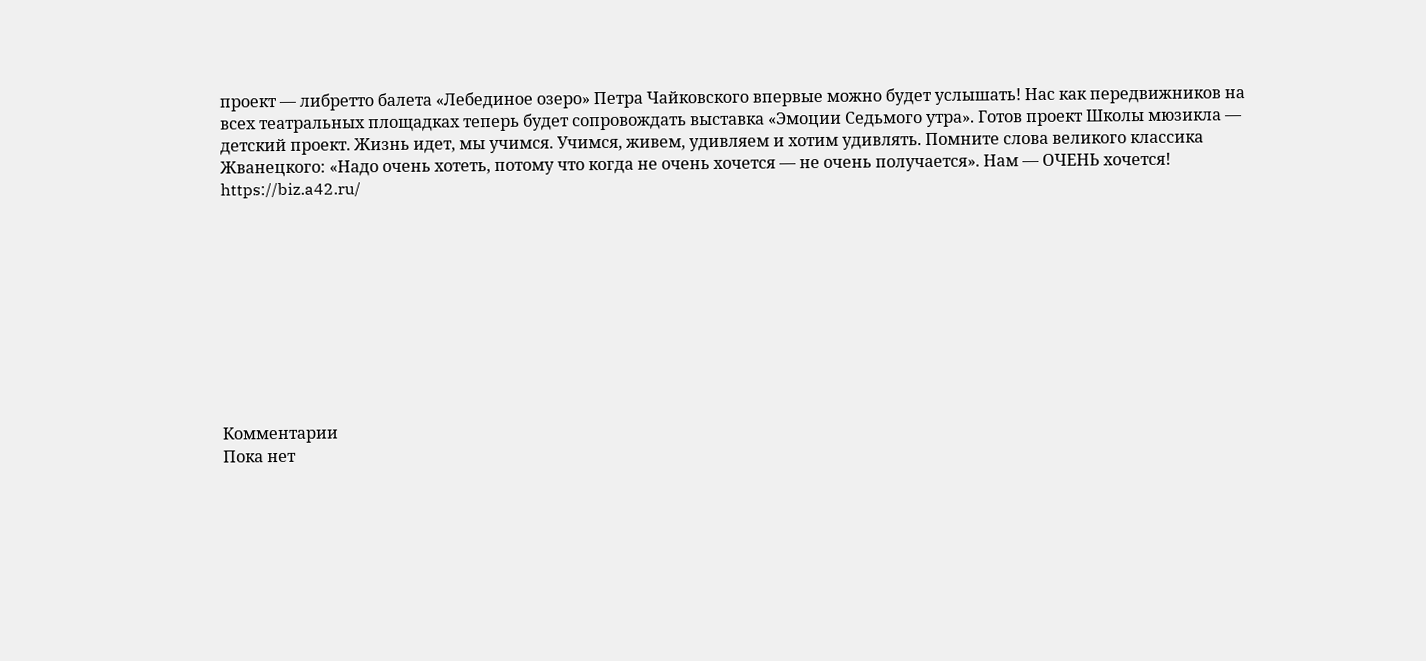проект — либретто балета «Лебединое озеро» Петра Чайковского впервые можно будет услышать! Нас как передвижников на всех театральных площадках теперь будет сопровождать выставка «Эмоции Седьмого утра». Готов проект Школы мюзикла — детский проект. Жизнь идет, мы учимся. Учимся, живем, удивляем и хотим удивлять. Помните слова великого классика Жванецкого: «Надо очень хотеть, потому что когда не очень хочется — не очень получается». Нам — ОЧЕНЬ хочется!
https://biz.a42.ru/










Комментарии
Пока нет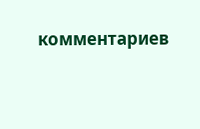комментариев